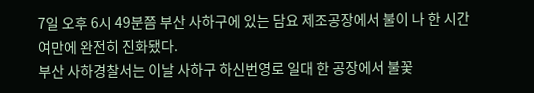7일 오후 6시 49분쯤 부산 사하구에 있는 담요 제조공장에서 불이 나 한 시간여만에 완전히 진화됐다.
부산 사하경찰서는 이날 사하구 하신번영로 일대 한 공장에서 불꽃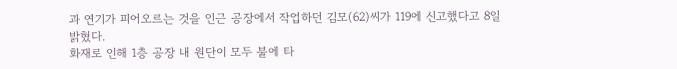과 연기가 피어오르는 것을 인근 공장에서 작업하던 김모(62)씨가 119에 신고했다고 8일 밝혔다.
화재로 인해 1층 공장 내 원단이 모두 불에 타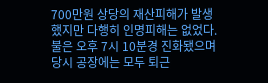700만원 상당의 재산피해가 발생했지만 다행히 인명피해는 없었다.
불은 오후 7시 10분경 진화됐으며 당시 공장에는 모두 퇴근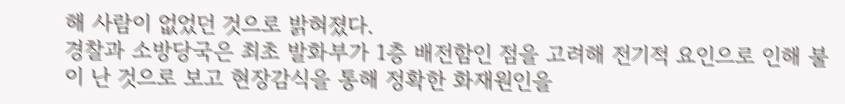해 사람이 없었던 것으로 밝혀졌다.
경찰과 소방당국은 최초 발화부가 1층 배전함인 점을 고려해 전기적 요인으로 인해 불이 난 것으로 보고 현장감식을 통해 정확한 화재원인을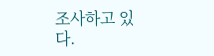조사하고 있다.